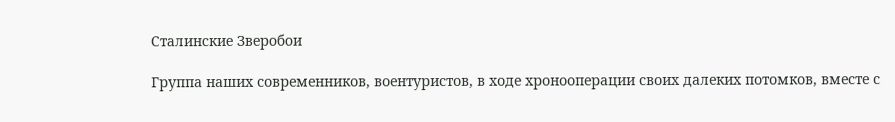Сталинские Зверобои

Группа наших современников, воентуристов, в ходе хронооперации своих далеких потомков, вместе с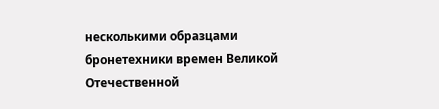несколькими образцами бронетехники времен Великой Отечественной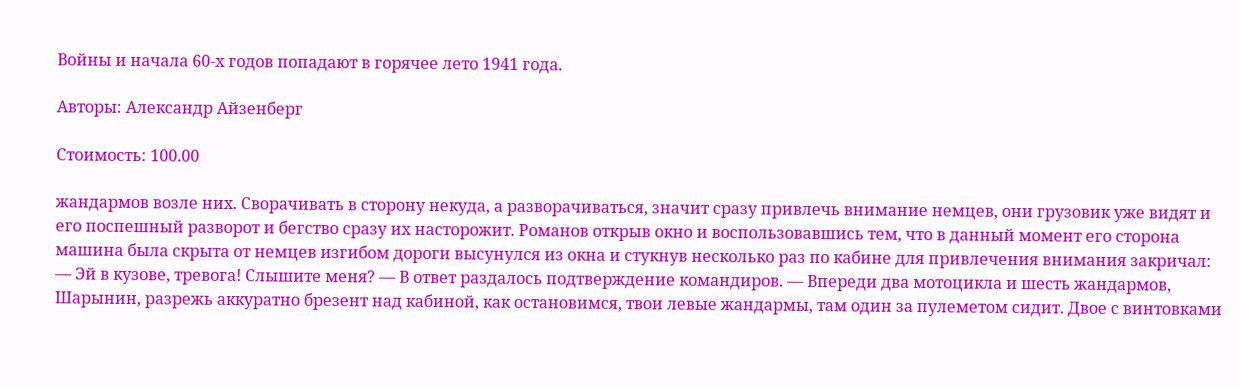Войны и начала 60-х годов попадают в горячее лето 1941 года.

Авторы: Александр Айзенберг

Стоимость: 100.00

жандармов возле них. Сворачивать в сторону некуда, а разворачиваться, значит сразу привлечь внимание немцев, они грузовик уже видят и его поспешный разворот и бегство сразу их насторожит. Романов открыв окно и воспользовавшись тем, что в данный момент его сторона машина была скрыта от немцев изгибом дороги высунулся из окна и стукнув несколько раз по кабине для привлечения внимания закричал: — Эй в кузове, тревога! Слышите меня? — В ответ раздалось подтверждение командиров. — Впереди два мотоцикла и шесть жандармов, Шарынин, разрежь аккуратно брезент над кабиной, как остановимся, твои левые жандармы, там один за пулеметом сидит. Двое с винтовками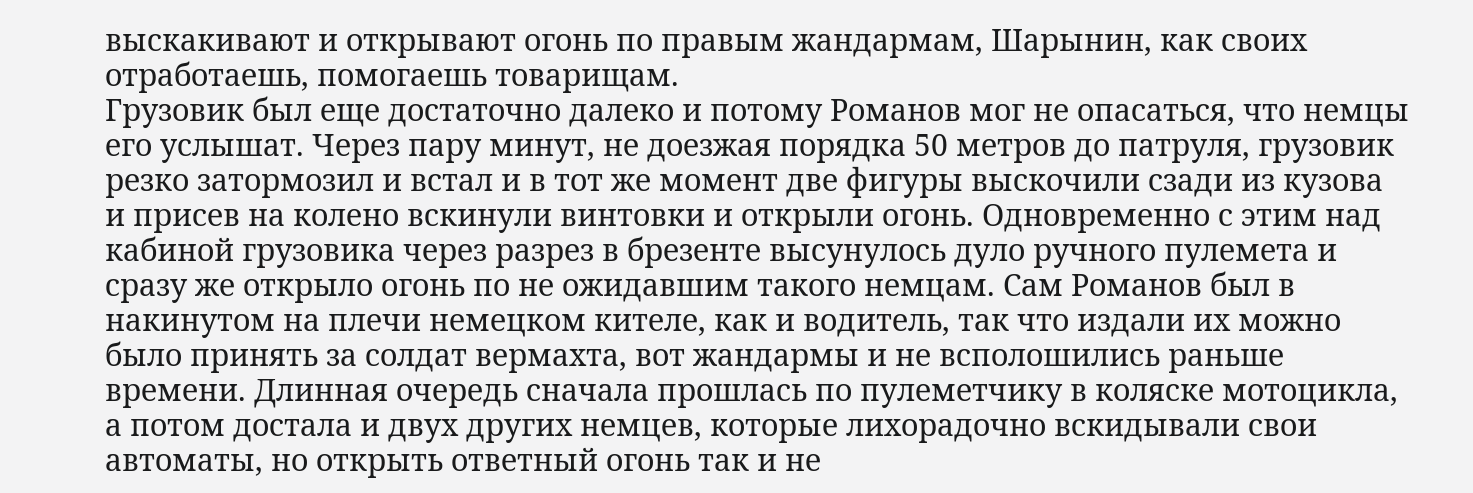выскакивают и открывают огонь по правым жандармам, Шарынин, как своих отработаешь, помогаешь товарищам.
Грузовик был еще достаточно далеко и потому Романов мог не опасаться, что немцы его услышат. Через пару минут, не доезжая порядка 50 метров до патруля, грузовик резко затормозил и встал и в тот же момент две фигуры выскочили сзади из кузова и присев на колено вскинули винтовки и открыли огонь. Одновременно с этим над кабиной грузовика через разрез в брезенте высунулось дуло ручного пулемета и сразу же открыло огонь по не ожидавшим такого немцам. Сам Романов был в накинутом на плечи немецком кителе, как и водитель, так что издали их можно было принять за солдат вермахта, вот жандармы и не всполошились раньше времени. Длинная очередь сначала прошлась по пулеметчику в коляске мотоцикла, а потом достала и двух других немцев, которые лихорадочно вскидывали свои автоматы, но открыть ответный огонь так и не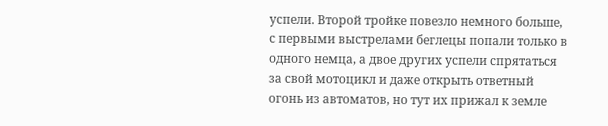успели. Второй тройке повезло немного больше, с первыми выстрелами беглецы попали только в одного немца, а двое других успели спрятаться за свой мотоцикл и даже открыть ответный огонь из автоматов, но тут их прижал к земле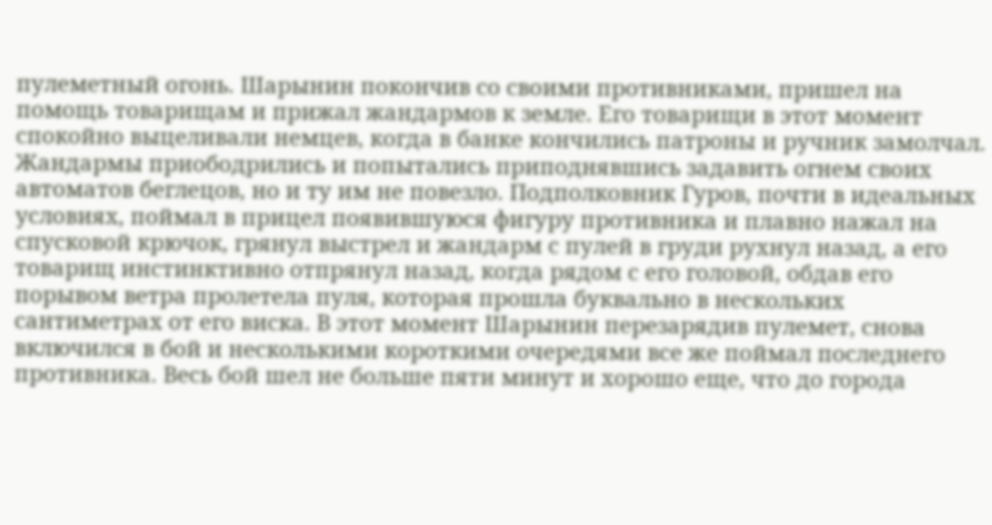пулеметный огонь. Шарынин покончив со своими противниками, пришел на помощь товарищам и прижал жандармов к земле. Его товарищи в этот момент спокойно выцеливали немцев, когда в банке кончились патроны и ручник замолчал. Жандармы приободрились и попытались приподнявшись задавить огнем своих автоматов беглецов, но и ту им не повезло. Подполковник Гуров, почти в идеальных условиях, поймал в прицел появившуюся фигуру противника и плавно нажал на спусковой крючок, грянул выстрел и жандарм с пулей в груди рухнул назад, а его товарищ инстинктивно отпрянул назад, когда рядом с его головой, обдав его порывом ветра пролетела пуля, которая прошла буквально в нескольких сантиметрах от его виска. В этот момент Шарынин перезарядив пулемет, снова включился в бой и несколькими короткими очередями все же поймал последнего противника. Весь бой шел не больше пяти минут и хорошо еще, что до города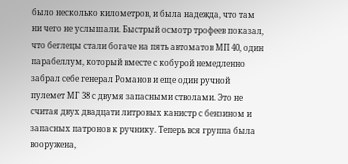было несколько километров, и была надежда, что там ни чего не услышали. Быстрый осмотр трофеев показал, что беглецы стали богаче на пять автоматов МП 40, один парабеллум, который вместе с кобурой немедленно забрал себе генерал Романов и еще один ручной пулемет МГ 38 с двумя запасными стволами. Это не считая двух двадцати литровых канистр с бензином и запасных патронов к ручнику. Теперь вся группа была вооружена,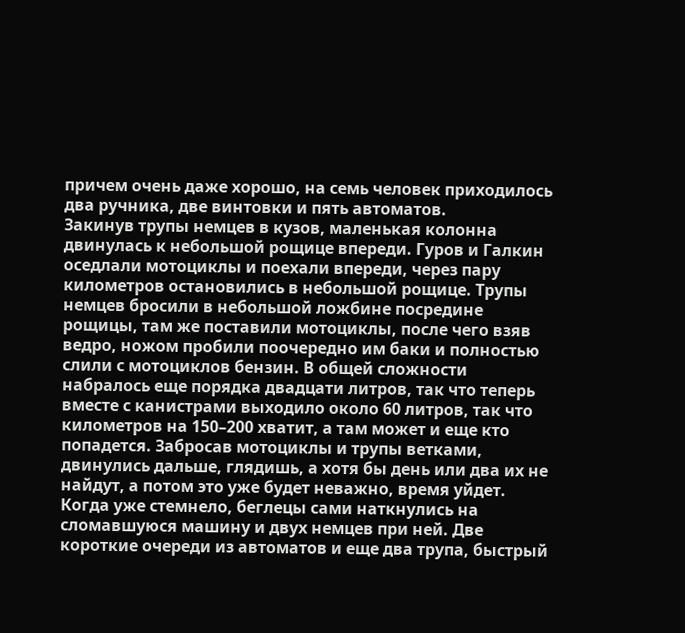причем очень даже хорошо, на семь человек приходилось два ручника, две винтовки и пять автоматов.
Закинув трупы немцев в кузов, маленькая колонна двинулась к небольшой рощице впереди. Гуров и Галкин оседлали мотоциклы и поехали впереди, через пару километров остановились в небольшой рощице. Трупы немцев бросили в небольшой ложбине посредине рощицы, там же поставили мотоциклы, после чего взяв ведро, ножом пробили поочередно им баки и полностью слили с мотоциклов бензин. В общей сложности набралось еще порядка двадцати литров, так что теперь вместе с канистрами выходило около 60 литров, так что километров на 150–200 хватит, а там может и еще кто попадется. Забросав мотоциклы и трупы ветками, двинулись дальше, глядишь, а хотя бы день или два их не найдут, а потом это уже будет неважно, время уйдет. Когда уже стемнело, беглецы сами наткнулись на сломавшуюся машину и двух немцев при ней. Две короткие очереди из автоматов и еще два трупа, быстрый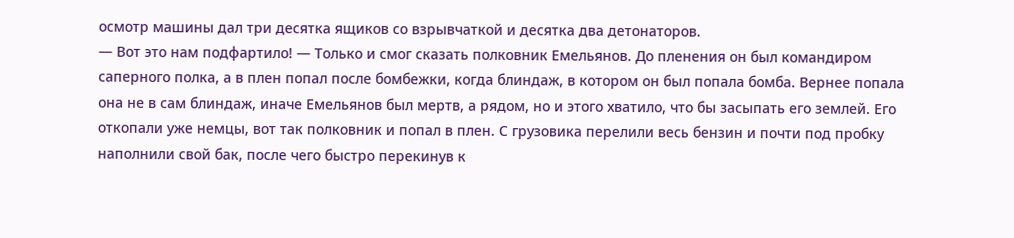осмотр машины дал три десятка ящиков со взрывчаткой и десятка два детонаторов.
— Вот это нам подфартило! — Только и смог сказать полковник Емельянов. До пленения он был командиром саперного полка, а в плен попал после бомбежки, когда блиндаж, в котором он был попала бомба. Вернее попала она не в сам блиндаж, иначе Емельянов был мертв, а рядом, но и этого хватило, что бы засыпать его землей. Его откопали уже немцы, вот так полковник и попал в плен. С грузовика перелили весь бензин и почти под пробку наполнили свой бак, после чего быстро перекинув к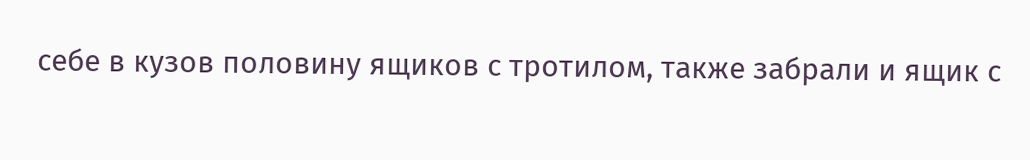себе в кузов половину ящиков с тротилом, также забрали и ящик с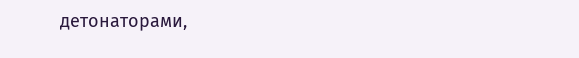детонаторами,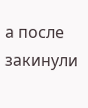а после закинули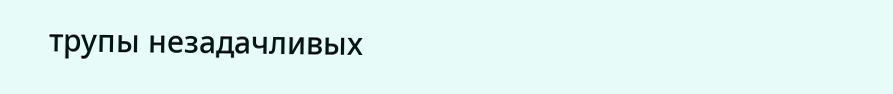трупы незадачливых